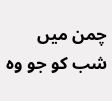چمن میں شب کو جو وہ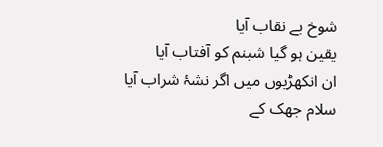شوخ بے نقاب آیا
یقین ہو گیا شبنم کو آفتاب آیا
ان انکھڑیوں میں اگر نشۂ شراب آیا
سلام جھک کے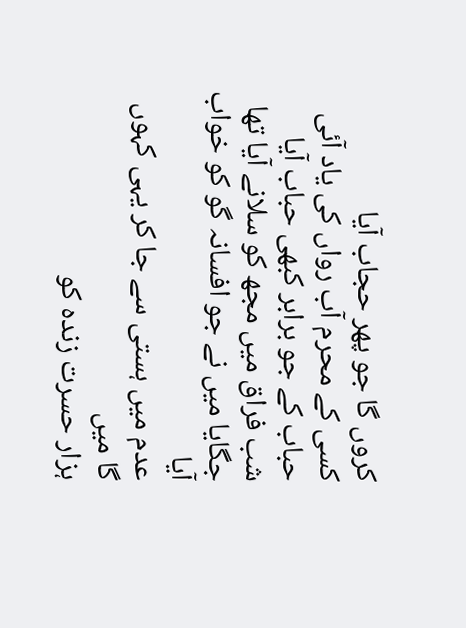کروں گا جو پھر حجاب آیا
کسی کے محرم آب رواں کی یاد آئی
حباب کے جو برابر کبھی حباب آیا
شب فراق میں مجھ کو سلانے آیا تھا
جگایا میں نے جو افسانہ گو کو خواب آیا
عدم میں ہستی سے جا کر یہی کہوں گا میں
ہزار حسرت زندہ کو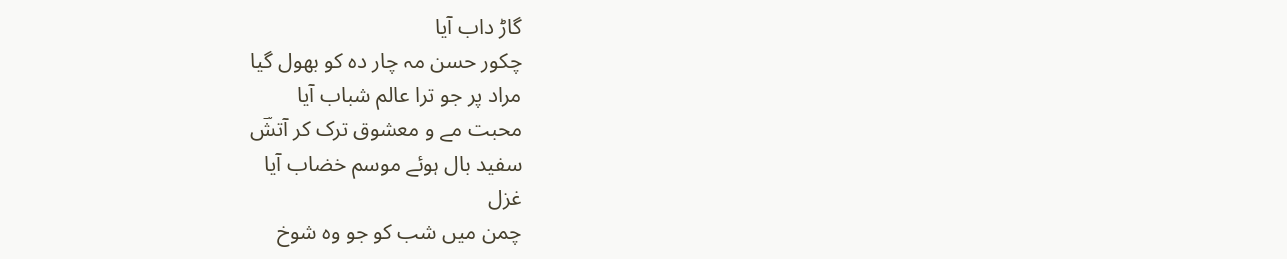گاڑ داب آیا
چکور حسن مہ چار دہ کو بھول گیا
مراد پر جو ترا عالم شباب آیا
محبت مے و معشوق ترک کر آتشؔ
سفید بال ہوئے موسم خضاب آیا
غزل
چمن میں شب کو جو وہ شوخ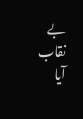بے نقاب آیا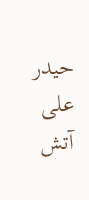حیدر علی آتش